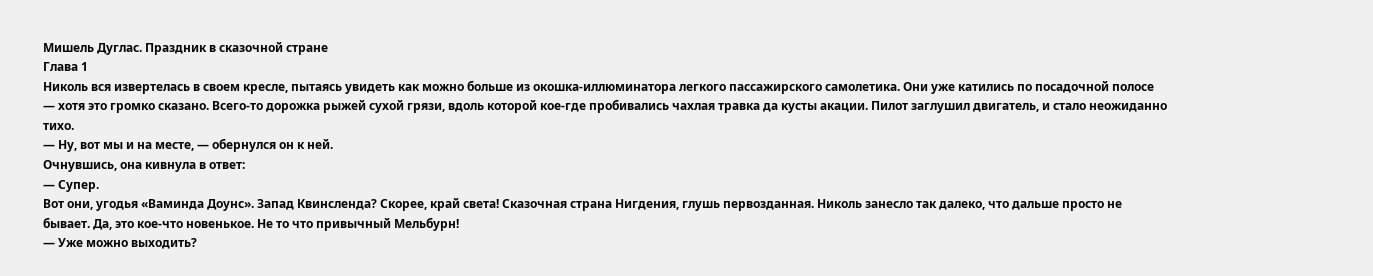Мишель Дуглас. Праздник в сказочной стране
Глава 1
Николь вся извертелась в своем кресле, пытаясь увидеть как можно больше из окошка-иллюминатора легкого пассажирского самолетика. Они уже катились по посадочной полосе — хотя это громко сказано. Всего-то дорожка рыжей сухой грязи, вдоль которой кое-где пробивались чахлая травка да кусты акации. Пилот заглушил двигатель, и стало неожиданно тихо.
— Ну, вот мы и на месте, — обернулся он к ней.
Очнувшись, она кивнула в ответ:
— Супер.
Вот они, угодья «Ваминда Доунс». Запад Квинсленда? Скорее, край света! Сказочная страна Нигдения, глушь первозданная. Николь занесло так далеко, что дальше просто не бывает. Да, это кое-что новенькое. Не то что привычный Мельбурн!
— Уже можно выходить?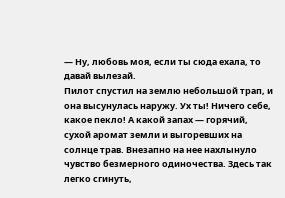— Ну, любовь моя, если ты сюда ехала, то давай вылезай.
Пилот спустил на землю небольшой трап, и она высунулась наружу. Ух ты! Ничего себе, какое пекло! А какой запах — горячий, сухой аромат земли и выгоревших на солнце трав. Внезапно на нее нахлынуло чувство безмерного одиночества. Здесь так легко сгинуть,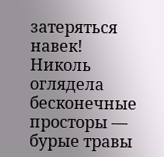затеряться навек!
Николь оглядела бесконечные просторы — бурые травы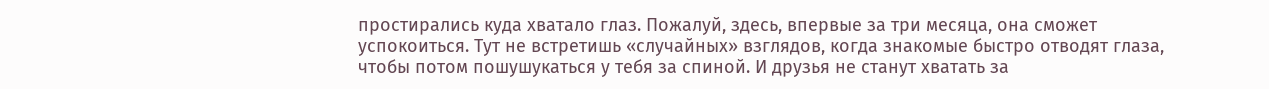простирались куда хватало глаз. Пожалуй, здесь, впервые за три месяца, она сможет успокоиться. Тут не встретишь «случайных» взглядов, когда знакомые быстро отводят глаза, чтобы потом пошушукаться у тебя за спиной. И друзья не станут хватать за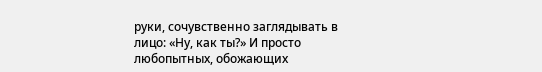руки, сочувственно заглядывать в лицо: «Ну, как ты?» И просто любопытных, обожающих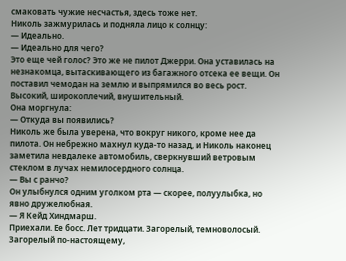смаковать чужие несчастья, здесь тоже нет.
Николь зажмурилась и подняла лицо к солнцу:
— Идеально.
— Идеально для чего?
Это еще чей голос? Это же не пилот Джерри. Она уставилась на незнакомца, вытаскивающего из багажного отсека ее вещи. Он поставил чемодан на землю и выпрямился во весь рост. Высокий, широкоплечий, внушительный.
Она моргнула:
— Откуда вы появились?
Николь же была уверена, что вокруг никого, кроме нее да пилота. Он небрежно махнул куда-то назад, и Николь наконец заметила невдалеке автомобиль, сверкнувший ветровым стеклом в лучах немилосердного солнца.
— Вы с ранчо?
Он улыбнулся одним уголком рта — скорее, полуулыбка, но явно дружелюбная.
— Я Кейд Хиндмарш.
Приехали. Ее босс. Лет тридцати. Загорелый, темноволосый. Загорелый по-настоящему,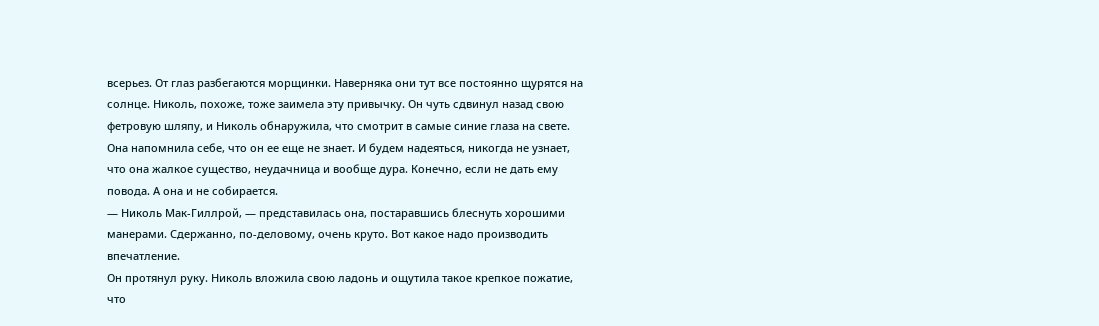всерьез. От глаз разбегаются морщинки. Наверняка они тут все постоянно щурятся на солнце. Николь, похоже, тоже заимела эту привычку. Он чуть сдвинул назад свою фетровую шляпу, и Николь обнаружила, что смотрит в самые синие глаза на свете. Она напомнила себе, что он ее еще не знает. И будем надеяться, никогда не узнает, что она жалкое существо, неудачница и вообще дура. Конечно, если не дать ему повода. А она и не собирается.
— Николь Мак-Гиллрой, — представилась она, постаравшись блеснуть хорошими манерами. Сдержанно, по-деловому, очень круто. Вот какое надо производить впечатление.
Он протянул руку. Николь вложила свою ладонь и ощутила такое крепкое пожатие, что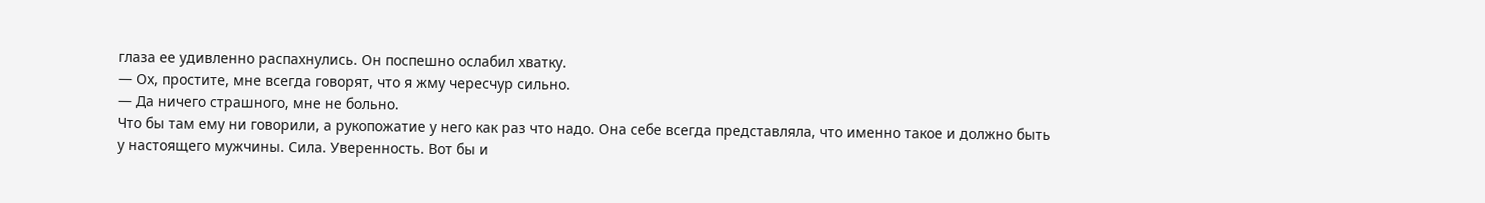глаза ее удивленно распахнулись. Он поспешно ослабил хватку.
— Ох, простите, мне всегда говорят, что я жму чересчур сильно.
— Да ничего страшного, мне не больно.
Что бы там ему ни говорили, а рукопожатие у него как раз что надо. Она себе всегда представляла, что именно такое и должно быть у настоящего мужчины. Сила. Уверенность. Вот бы и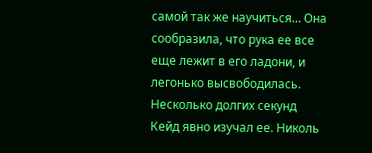самой так же научиться… Она сообразила, что рука ее все еще лежит в его ладони, и легонько высвободилась. Несколько долгих секунд Кейд явно изучал ее. Николь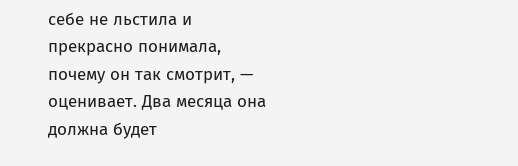себе не льстила и прекрасно понимала, почему он так смотрит, — оценивает. Два месяца она должна будет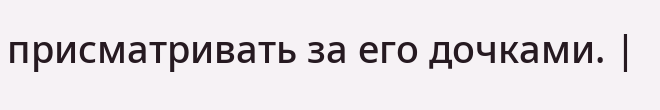присматривать за его дочками. |